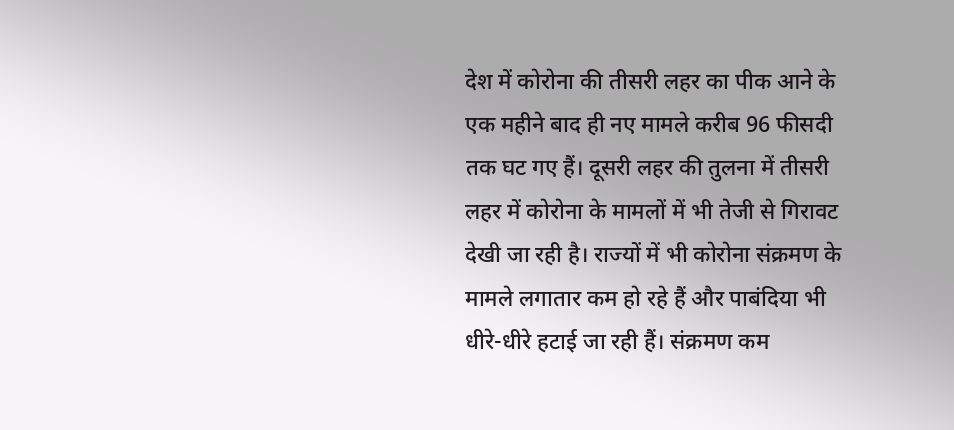देश में कोरोना की तीसरी लहर का पीक आने के एक महीने बाद ही नए मामले करीब 96 फीसदी तक घट गए हैं। दूसरी लहर की तुलना में तीसरी लहर में कोरोना के मामलों में भी तेजी से गिरावट देखी जा रही है। राज्यों में भी कोरोना संक्रमण के मामले लगातार कम हो रहे हैं और पाबंदिया भी धीरे-धीरे हटाई जा रही हैं। संक्रमण कम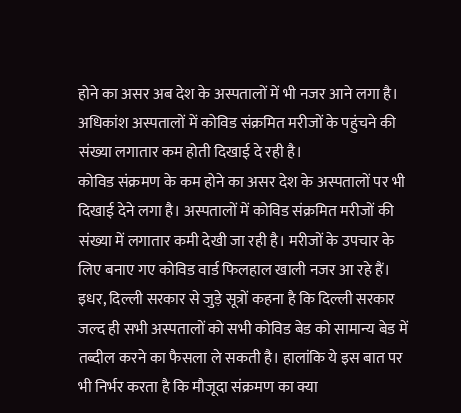होने का असर अब देश के अस्पतालों में भी नजर आने लगा है। अधिकांश अस्पतालों में कोविड संक्रमित मरीजों के पहुंचने की संख्या लगातार कम होती दिखाई दे रही है।
कोविड संक्रमण के कम होने का असर देश के अस्पतालों पर भी दिखाई देने लगा है। अस्पतालों में कोविड संक्रमित मरीजों की संख्या में लगातार कमी देखी जा रही है। मरीजों के उपचार के लिए बनाए गए कोविड वार्ड फिलहाल खाली नजर आ रहे हैं। इधर, दिल्ली सरकार से जुड़े सूत्रों कहना है कि दिल्ली सरकार जल्द ही सभी अस्पतालों को सभी कोविड बेड को सामान्य बेड में तब्दील करने का फैसला ले सकती है। हालांकि ये इस बात पर भी निर्भर करता है कि मौजूदा संक्रमण का क्या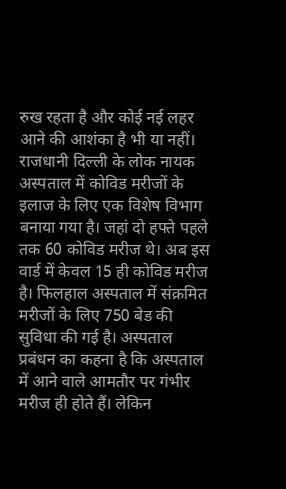रुख रहता है और कोई नई लहर आने की आशंका है भी या नहीं।
राजधानी दिल्ली के लोक नायक अस्पताल में कोविड मरीजों के इलाज के लिए एक विशेष विभाग बनाया गया है। जहां दो हफ्ते पहले तक 60 कोविड मरीज थे। अब इस वार्ड में केवल 15 ही कोविड मरीज है। फिलहाल अस्पताल में संक्रमित मरीजों के लिए 750 बेड की सुविधा की गई है। अस्पताल प्रबंधन का कहना है कि अस्पताल में आने वाले आमतौर पर गंभीर मरीज ही होते हैं। लेकिन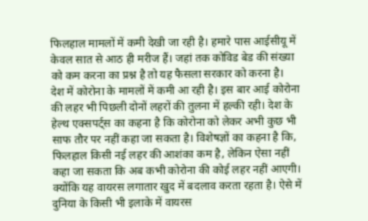फिलहाल मामलों में कमी देखी जा रही है। हमारे पास आईसीयू में केवल सात से आठ ही मरीज हैं। जहां तक कोविड बेड की संख्या को कम करना का प्रश्न है तो यह फैसला सरकार को करना है।
देश में कोरोना के मामलों में कमी आ रही है। इस बार आई कोरोना की लहर भी पिछली दोनों लहरों की तुलना में हल्की रही। देश के हेल्थ एक्सपर्ट्स का कहना है कि कोरोना को लेकर अभी कुछ भी साफ तौर पर नहीं कहा जा सकता है। विशेषज्ञों का कहना है कि, फिलहाल किसी नई लहर की आशंका कम है, लेकिन ऐसा नहीं कहा जा सकता कि अब कभी कोरोना की कोई लहर नहीं आएगी। क्योंकि यह वायरस लगातार खुद में बदलाव करता रहता है। ऐसे में दुनिया के किसी भी इलाके में वायरस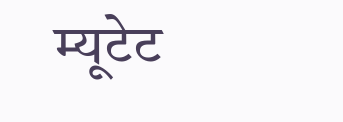म्यूटेट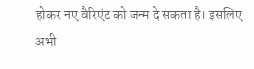होकर नए वैरिएंट को जन्म दे सकता है। इसलिए अभी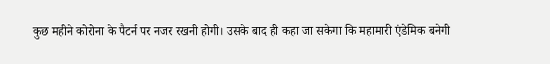कुछ महीने कोरोना के पैटर्न पर नजर रखनी होगी। उसके बाद ही कहा जा सकेगा कि महामारी एंडेमिक बनेगी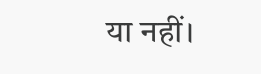या नहीं।